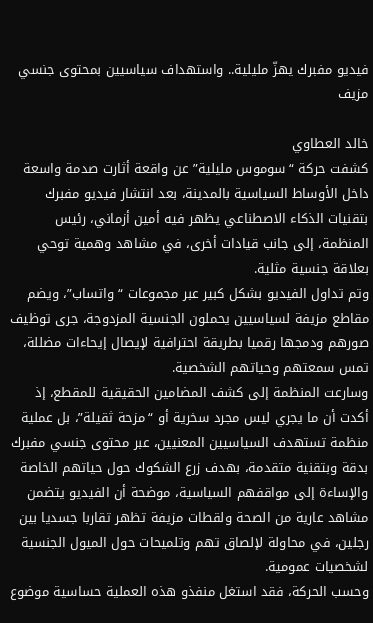فيديو مفبرك يهزّ مليلية.. واستهداف سياسيين بمحتوى جنسي مزيف

خالد العطاوي
كشفت حركة “سوموس مليلية” عن واقعة أثارت صدمة واسعة داخل الأوساط السياسية بالمدينة، بعد انتشار فيديو مفبرك بتقنيات الذكاء الاصطناعي يظهر فيه أمين أزماني، رئيس المنظمة، إلى جانب قيادات أخرى، في مشاهد وهمية توحي بعلاقة جنسية مثلية.
وتم تداول الفيديو بشكل كبير عبر مجموعات “واتساب”، ويضم مقاطع مزيفة لسياسيين يحملون الجنسية المزدوجة، جرى توظيف صورهم ودمجها رقميا بطريقة احترافية لإيصال إيحاءات مضللة، تمس سمعتهم وحياتهم الشخصية.
وسارعت المنظمة إلى كشف المضامين الحقيقية للمقطع، إذ أكدت أن ما يجري ليس مجرد سخرية أو “مزحة ثقيلة”، بل عملية منظمة تستهدف السياسيين المعنيين، عبر محتوى جنسي مفبرك بدقة وبتقنية متقدمة، بهدف زرع الشكوك حول حياتهم الخاصة والإساءة إلى مواقفهم السياسية، موضحة أن الفيديو يتضمن مشاهد عارية من الصحة ولقطات مزيفة تظهر تقاربا جسديا بين رجلين، في محاولة لإلصاق تهم وتلميحات حول الميول الجنسية لشخصيات عمومية.
وحسب الحركة، فقد استغل منفذو هذه العملية حساسية موضوع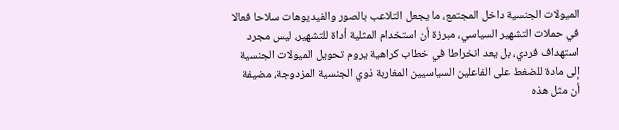الميولات الجنسية داخل المجتمع، ما يجعل التلاعب بالصور والفيديوهات سلاحا فعالا في حملات التشهير السياسي، مبرزة أن استخدام المثلية أداة للتشهير، ليس مجرد استهداف فردي، بل يعد انخراطا في خطاب كراهية يروم تحويل الميولات الجنسية إلى مادة للضغط على الفاعلين السياسيين المغاربة ذوي الجنسية المزدوجة، مضيفة أن مثل هذه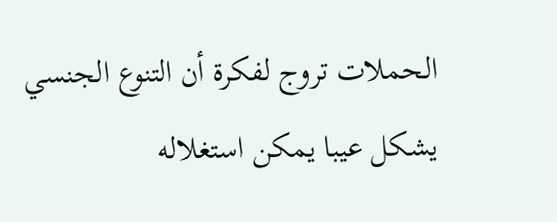الحملات تروج لفكرة أن التنوع الجنسي يشكل عيبا يمكن استغلاله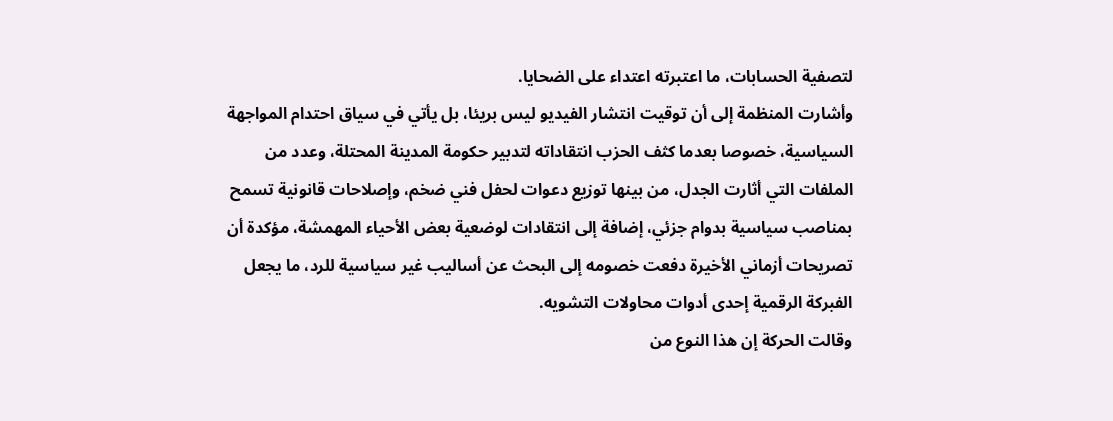لتصفية الحسابات، ما اعتبرته اعتداء على الضحايا.
وأشارت المنظمة إلى أن توقيت انتشار الفيديو ليس بريئا، بل يأتي في سياق احتدام المواجهة السياسية، خصوصا بعدما كثف الحزب انتقاداته لتدبير حكومة المدينة المحتلة، وعدد من الملفات التي أثارت الجدل، من بينها توزيع دعوات لحفل فني ضخم، وإصلاحات قانونية تسمح بمناصب سياسية بدوام جزئي، إضافة إلى انتقادات لوضعية بعض الأحياء المهمشة، مؤكدة أن تصريحات أزماني الأخيرة دفعت خصومه إلى البحث عن أساليب غير سياسية للرد، ما يجعل الفبركة الرقمية إحدى أدوات محاولات التشويه.
وقالت الحركة إن هذا النوع من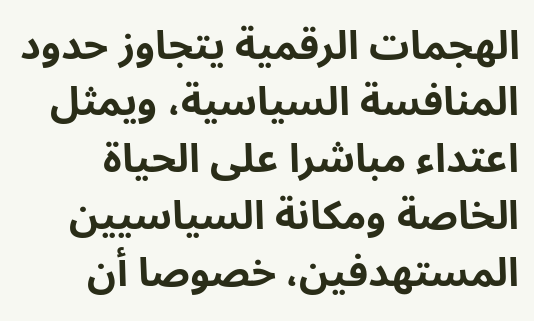الهجمات الرقمية يتجاوز حدود المنافسة السياسية، ويمثل اعتداء مباشرا على الحياة الخاصة ومكانة السياسيين المستهدفين، خصوصا أن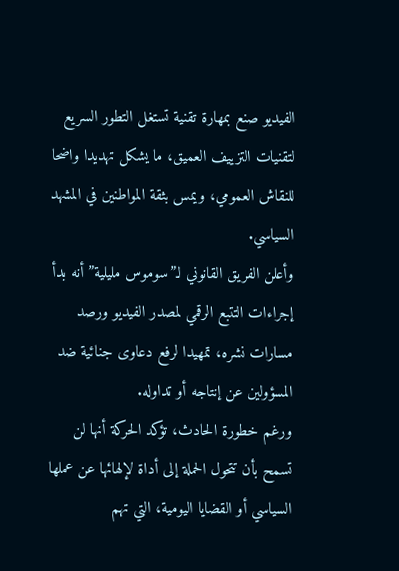الفيديو صنع بمهارة تقنية تستغل التطور السريع لتقنيات التزييف العميق، ما يشكل تهديدا واضحا للنقاش العمومي، ويمس بثقة المواطنين في المشهد السياسي.
وأعلن الفريق القانوني لـ”سوموس مليلية” أنه بدأ إجراءات التتبع الرقمي لمصدر الفيديو ورصد مسارات نشره، تمهيدا لرفع دعاوى جنائية ضد المسؤولين عن إنتاجه أو تداوله.
ورغم خطورة الحادث، تؤكد الحركة أنها لن تسمح بأن تتحول الحملة إلى أداة لإلهائها عن عملها السياسي أو القضايا اليومية، التي تهم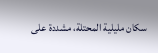سكان مليلية المحتلة، مشددة على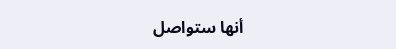أنها ستواصل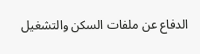الدفاع عن ملفات السكن والتشغيل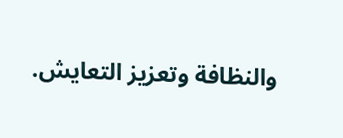والنظافة وتعزيز التعايش.